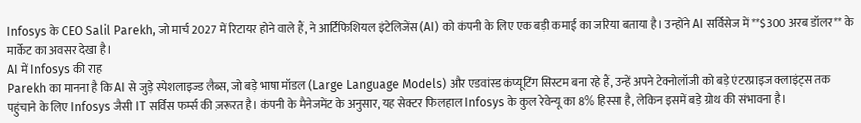Infosys के CEO Salil Parekh, जो मार्च 2027 में रिटायर होने वाले हैं, ने आर्टिफिशियल इंटेलिजेंस (AI) को कंपनी के लिए एक बड़ी कमाई का जरिया बताया है। उन्होंने AI सर्विसेज में **$300 अरब डॉलर** के मार्केट का अवसर देखा है।
AI में Infosys की राह
Parekh का मानना है कि AI से जुड़े स्पेशलाइज्ड लैब्स, जो बड़े भाषा मॉडल (Large Language Models) और एडवांस्ड कंप्यूटिंग सिस्टम बना रहे हैं, उन्हें अपने टेक्नोलॉजी को बड़े एंटरप्राइज क्लाइंट्स तक पहुंचाने के लिए Infosys जैसी IT सर्विस फर्म्स की ज़रूरत है। कंपनी के मैनेजमेंट के अनुसार, यह सेक्टर फिलहाल Infosys के कुल रेवेन्यू का 8% हिस्सा है, लेकिन इसमें बड़े ग्रोथ की संभावना है।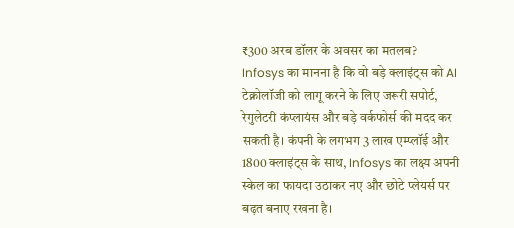₹300 अरब डॉलर के अवसर का मतलब?
Infosys का मानना है कि वो बड़े क्लाइंट्स को AI टेक्नोलॉजी को लागू करने के लिए जरूरी सपोर्ट, रेगुलेटरी कंप्लायंस और बड़े वर्कफोर्स की मदद कर सकती है। कंपनी के लगभग 3 लाख एम्प्लॉई और 1800 क्लाइंट्स के साथ, Infosys का लक्ष्य अपनी स्केल का फायदा उठाकर नए और छोटे प्लेयर्स पर बढ़त बनाए रखना है।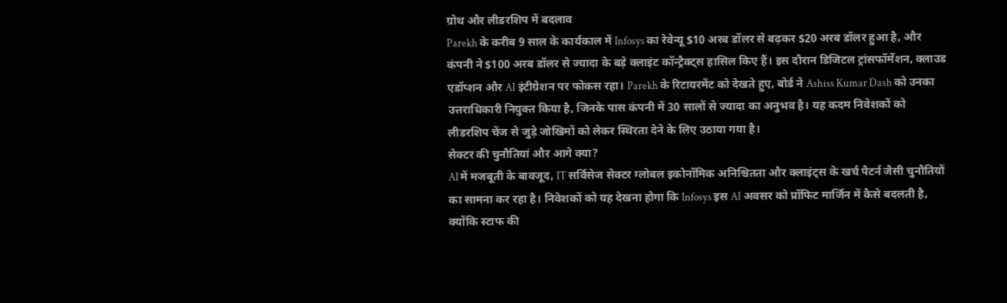ग्रोथ और लीडरशिप में बदलाव
Parekh के करीब 9 साल के कार्यकाल में Infosys का रेवेन्यू $10 अरब डॉलर से बढ़कर $20 अरब डॉलर हुआ है, और कंपनी ने $100 अरब डॉलर से ज्यादा के बड़े क्लाइंट कॉन्ट्रैक्ट्स हासिल किए हैं। इस दौरान डिजिटल ट्रांसफॉर्मेशन, क्लाउड एडॉप्शन और AI इंटीग्रेशन पर फोकस रहा। Parekh के रिटायरमेंट को देखते हुए, बोर्ड ने Ashiss Kumar Dash को उनका उत्तराधिकारी नियुक्त किया है, जिनके पास कंपनी में 30 सालों से ज्यादा का अनुभव है। यह कदम निवेशकों को लीडरशिप चेंज से जुड़े जोखिमों को लेकर स्थिरता देने के लिए उठाया गया है।
सेक्टर की चुनौतियां और आगे क्या?
AI में मजबूती के बावजूद, IT सर्विसेज सेक्टर ग्लोबल इकोनॉमिक अनिश्चितता और क्लाइंट्स के खर्च पैटर्न जैसी चुनौतियों का सामना कर रहा है। निवेशकों को यह देखना होगा कि Infosys इस AI अवसर को प्रॉफिट मार्जिन में कैसे बदलती है, क्योंकि स्टाफ की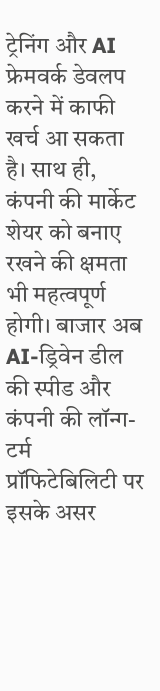ट्रेनिंग और AI फ्रेमवर्क डेवलप करने में काफी खर्च आ सकता है। साथ ही, कंपनी की मार्केट शेयर को बनाए रखने की क्षमता भी महत्वपूर्ण होगी। बाजार अब AI-ड्रिवेन डील की स्पीड और कंपनी की लॉन्ग-टर्म प्रॉफिटेबिलिटी पर इसके असर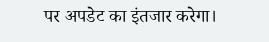पर अपडेट का इंतजार करेगा।